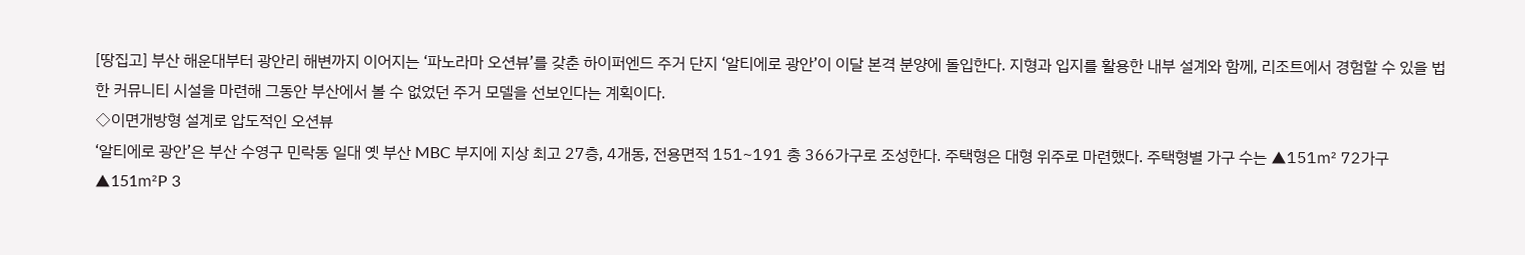[땅집고] 부산 해운대부터 광안리 해변까지 이어지는 ‘파노라마 오션뷰’를 갖춘 하이퍼엔드 주거 단지 ‘알티에로 광안’이 이달 본격 분양에 돌입한다. 지형과 입지를 활용한 내부 설계와 함께, 리조트에서 경험할 수 있을 법한 커뮤니티 시설을 마련해 그동안 부산에서 볼 수 없었던 주거 모델을 선보인다는 계획이다.
◇이면개방형 설계로 압도적인 오션뷰
‘알티에로 광안’은 부산 수영구 민락동 일대 옛 부산 MBC 부지에 지상 최고 27층, 4개동, 전용면적 151~191 총 366가구로 조성한다. 주택형은 대형 위주로 마련했다. 주택형별 가구 수는 ▲151㎡ 72가구 ▲151㎡P 3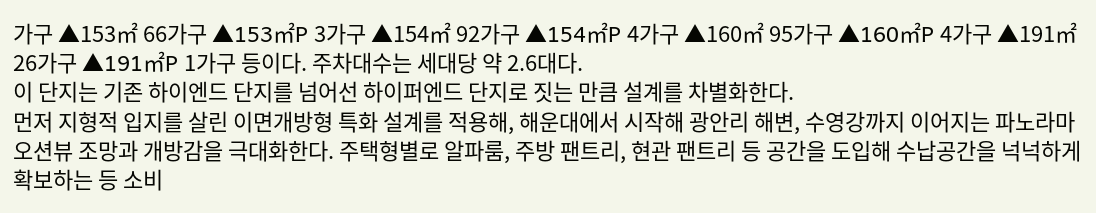가구 ▲153㎡ 66가구 ▲153㎡P 3가구 ▲154㎡ 92가구 ▲154㎡P 4가구 ▲160㎡ 95가구 ▲160㎡P 4가구 ▲191㎡ 26가구 ▲191㎡P 1가구 등이다. 주차대수는 세대당 약 2.6대다.
이 단지는 기존 하이엔드 단지를 넘어선 하이퍼엔드 단지로 짓는 만큼 설계를 차별화한다.
먼저 지형적 입지를 살린 이면개방형 특화 설계를 적용해, 해운대에서 시작해 광안리 해변, 수영강까지 이어지는 파노라마 오션뷰 조망과 개방감을 극대화한다. 주택형별로 알파룸, 주방 팬트리, 현관 팬트리 등 공간을 도입해 수납공간을 넉넉하게 확보하는 등 소비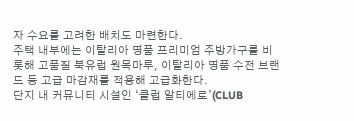자 수요를 고려한 배치도 마련한다.
주택 내부에는 이탈리아 명품 프리미엄 주방가구를 비롯해 고품질 북유럽 원목마루, 이탈리아 명품 수전 브랜드 등 고급 마감재를 적용해 고급화한다.
단지 내 커뮤니티 시설인 ‘클럽 알티에로’(CLUB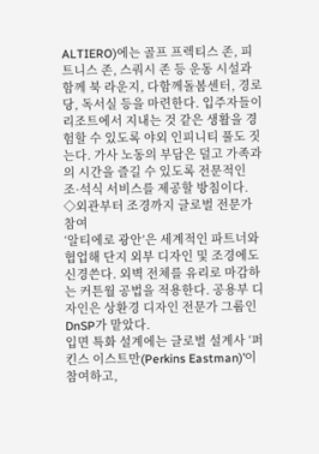ALTIERO)에는 골프 프렉티스 존, 피트니스 존, 스쿼시 존 등 운동 시설과 함께 북 라운지, 다함께돌봄센터, 경로당, 독서실 등을 마련한다. 입주자들이 리조트에서 지내는 것 같은 생활을 경험할 수 있도록 야외 인피니티 풀도 짓는다. 가사 노동의 부담은 덜고 가족과의 시간을 즐길 수 있도록 전문적인 조·석식 서비스를 제공할 방침이다.
◇외관부터 조경까지 글로벌 전문가 참여
‘알티에로 광안’은 세계적인 파트너와 협업해 단지 외부 디자인 및 조경에도 신경쓴다. 외벽 전체를 유리로 마감하는 커튼월 공법을 적용한다. 공용부 디자인은 상환경 디자인 전문가 그룹인 DnSP가 맡았다.
입면 특화 설계에는 글로벌 설계사 ‘퍼킨스 이스트만(Perkins Eastman)’이 참여하고,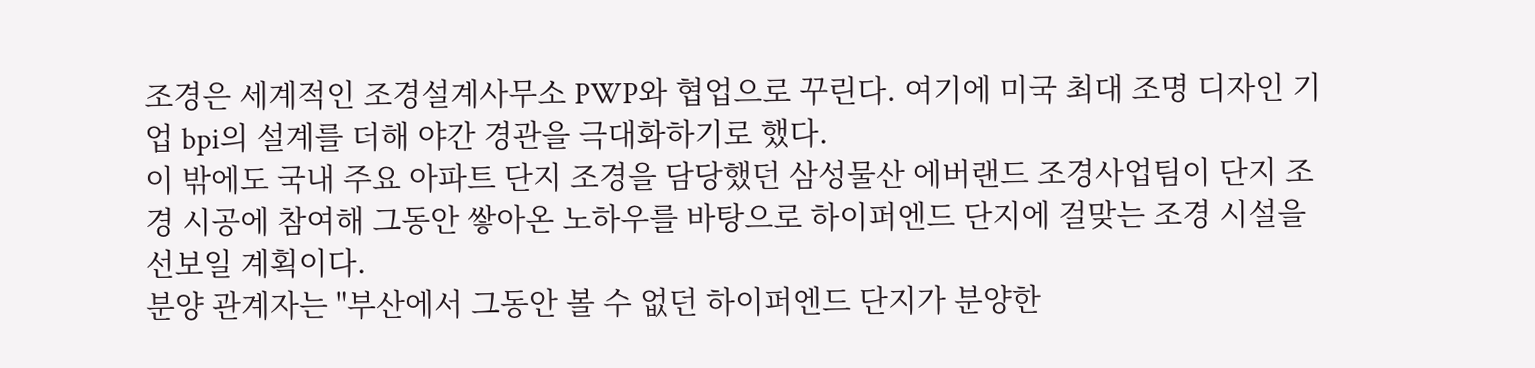조경은 세계적인 조경설계사무소 PWP와 협업으로 꾸린다. 여기에 미국 최대 조명 디자인 기업 bpi의 설계를 더해 야간 경관을 극대화하기로 했다.
이 밖에도 국내 주요 아파트 단지 조경을 담당했던 삼성물산 에버랜드 조경사업팀이 단지 조경 시공에 참여해 그동안 쌓아온 노하우를 바탕으로 하이퍼엔드 단지에 걸맞는 조경 시설을 선보일 계획이다.
분양 관계자는 "부산에서 그동안 볼 수 없던 하이퍼엔드 단지가 분양한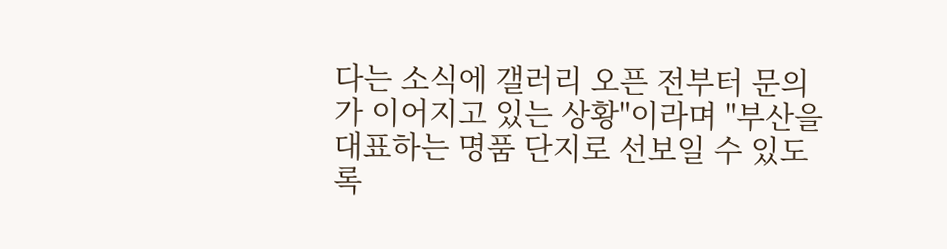다는 소식에 갤러리 오픈 전부터 문의가 이어지고 있는 상황"이라며 "부산을 대표하는 명품 단지로 선보일 수 있도록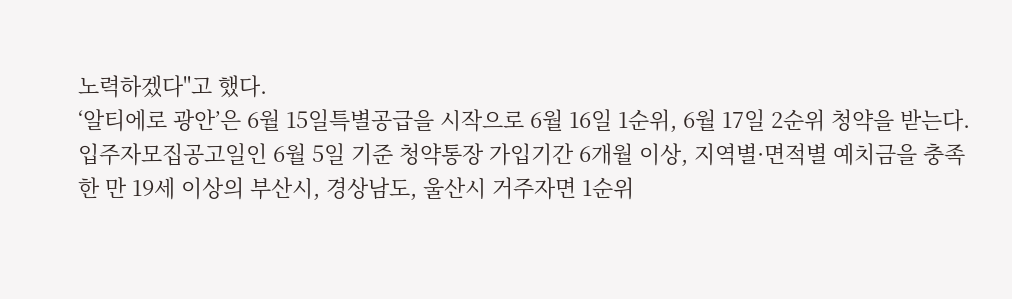노력하겠다"고 했다.
‘알티에로 광안’은 6월 15일특별공급을 시작으로 6월 16일 1순위, 6월 17일 2순위 청약을 받는다. 입주자모집공고일인 6월 5일 기준 청약통장 가입기간 6개월 이상, 지역별·면적별 예치금을 충족한 만 19세 이상의 부산시, 경상남도, 울산시 거주자면 1순위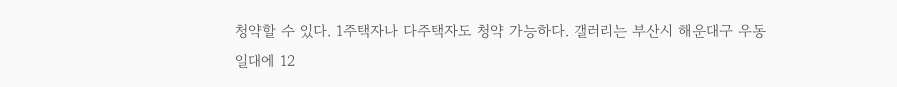청약할 수 있다. 1주택자나 다주택자도 청약 가능하다. 갤러리는 부산시 해운대구 우동 일대에 12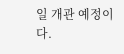일 개관 예정이다.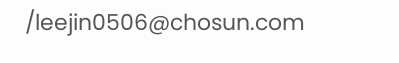/leejin0506@chosun.com